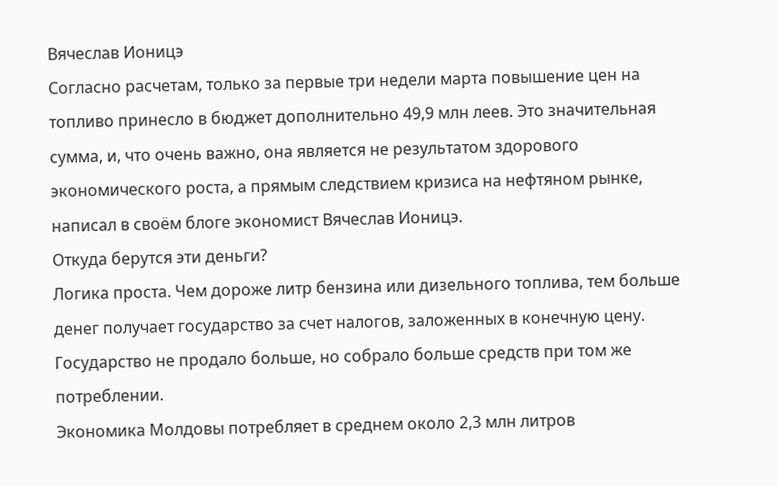Вячеслав Ионицэ
Согласно расчетам, только за первые три недели марта повышение цен на топливо принесло в бюджет дополнительно 49,9 млн леев. Это значительная сумма, и, что очень важно, она является не результатом здорового экономического роста, а прямым следствием кризиса на нефтяном рынке, написал в своём блоге экономист Вячеслав Ионицэ.
Откуда берутся эти деньги?
Логика проста. Чем дороже литр бензина или дизельного топлива, тем больше денег получает государство за счет налогов, заложенных в конечную цену. Государство не продало больше, но собрало больше средств при том же потреблении.
Экономика Молдовы потребляет в среднем около 2,3 млн литров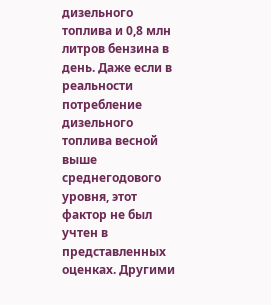дизельного топлива и 0,8 млн литров бензина в день. Даже если в реальности потребление дизельного топлива весной выше среднегодового уровня, этот фактор не был учтен в представленных оценках. Другими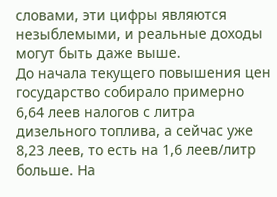словами, эти цифры являются незыблемыми, и реальные доходы могут быть даже выше.
До начала текущего повышения цен государство собирало примерно 6,64 леев налогов с литра дизельного топлива, а сейчас уже 8,23 леев, то есть на 1,6 леев/литр больше. На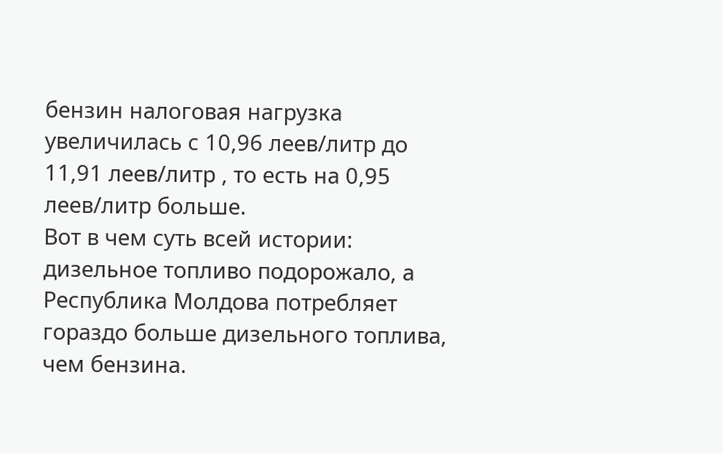бензин налоговая нагрузка увеличилась с 10,96 леев/литр до 11,91 леев/литр , то есть на 0,95 леев/литр больше.
Вот в чем суть всей истории: дизельное топливо подорожало, а Республика Молдова потребляет гораздо больше дизельного топлива, чем бензина.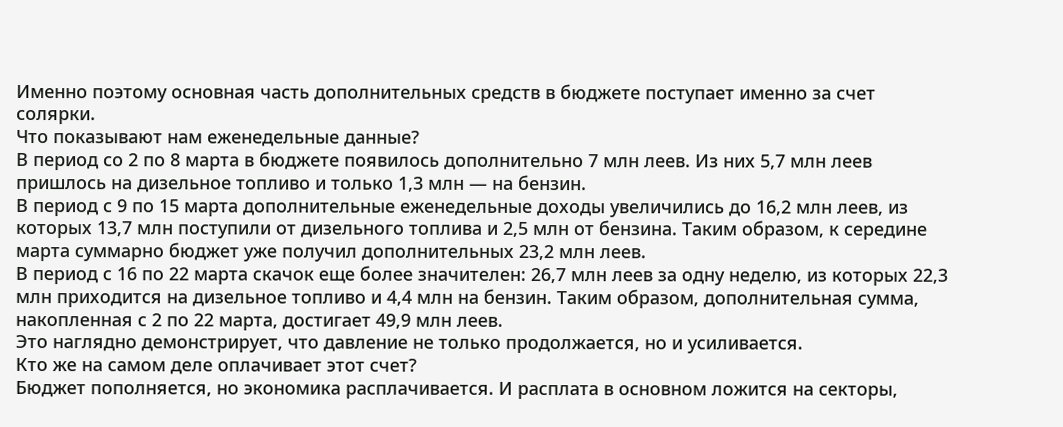Именно поэтому основная часть дополнительных средств в бюджете поступает именно за счет солярки.
Что показывают нам еженедельные данные?
В период со 2 по 8 марта в бюджете появилось дополнительно 7 млн леев. Из них 5,7 млн леев пришлось на дизельное топливо и только 1,3 млн — на бензин.
В период с 9 по 15 марта дополнительные еженедельные доходы увеличились до 16,2 млн леев, из которых 13,7 млн поступили от дизельного топлива и 2,5 млн от бензина. Таким образом, к середине марта суммарно бюджет уже получил дополнительных 23,2 млн леев.
В период с 16 по 22 марта скачок еще более значителен: 26,7 млн леев за одну неделю, из которых 22,3 млн приходится на дизельное топливо и 4,4 млн на бензин. Таким образом, дополнительная сумма, накопленная с 2 по 22 марта, достигает 49,9 млн леев.
Это наглядно демонстрирует, что давление не только продолжается, но и усиливается.
Кто же на самом деле оплачивает этот счет?
Бюджет пополняется, но экономика расплачивается. И расплата в основном ложится на секторы,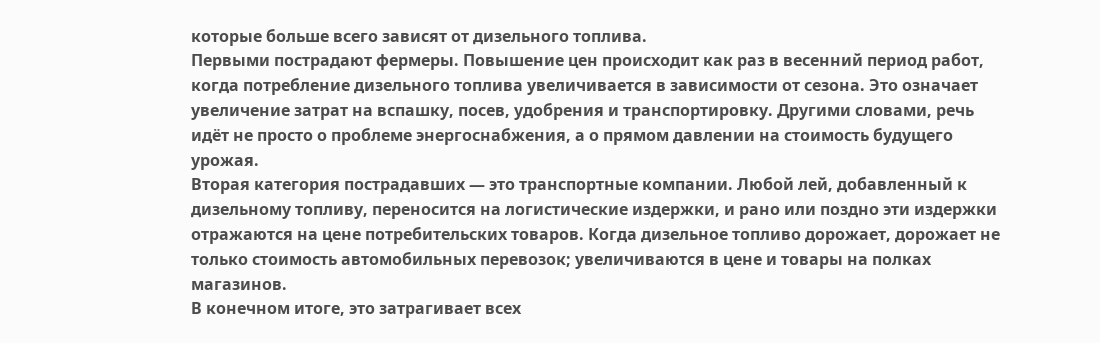которые больше всего зависят от дизельного топлива.
Первыми пострадают фермеры. Повышение цен происходит как раз в весенний период работ, когда потребление дизельного топлива увеличивается в зависимости от сезона. Это означает увеличение затрат на вспашку, посев, удобрения и транспортировку. Другими словами, речь идёт не просто о проблеме энергоснабжения, а о прямом давлении на стоимость будущего урожая.
Вторая категория пострадавших — это транспортные компании. Любой лей, добавленный к дизельному топливу, переносится на логистические издержки, и рано или поздно эти издержки отражаются на цене потребительских товаров. Когда дизельное топливо дорожает, дорожает не только стоимость автомобильных перевозок; увеличиваются в цене и товары на полках магазинов.
В конечном итоге, это затрагивает всех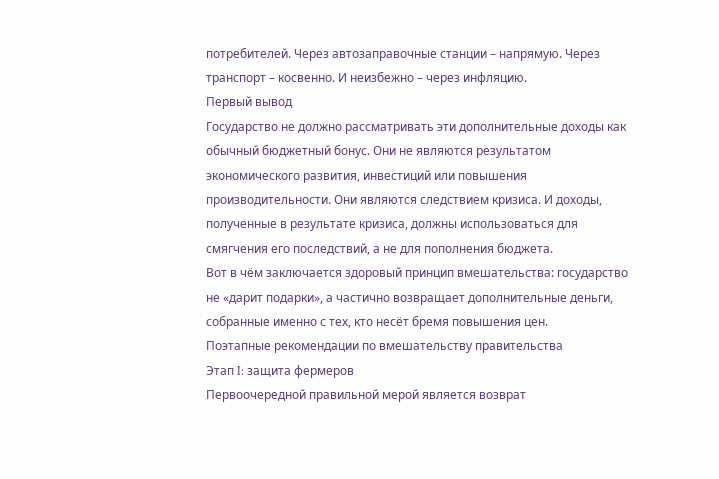потребителей. Через автозаправочные станции – напрямую. Через транспорт – косвенно. И неизбежно – через инфляцию.
Первый вывод
Государство не должно рассматривать эти дополнительные доходы как обычный бюджетный бонус. Они не являются результатом экономического развития, инвестиций или повышения производительности. Они являются следствием кризиса. И доходы, полученные в результате кризиса, должны использоваться для смягчения его последствий, а не для пополнения бюджета.
Вот в чём заключается здоровый принцип вмешательства: государство не «дарит подарки», а частично возвращает дополнительные деньги, собранные именно с тех, кто несёт бремя повышения цен.
Поэтапные рекомендации по вмешательству правительства
Этап I: защита фермеров
Первоочередной правильной мерой является возврат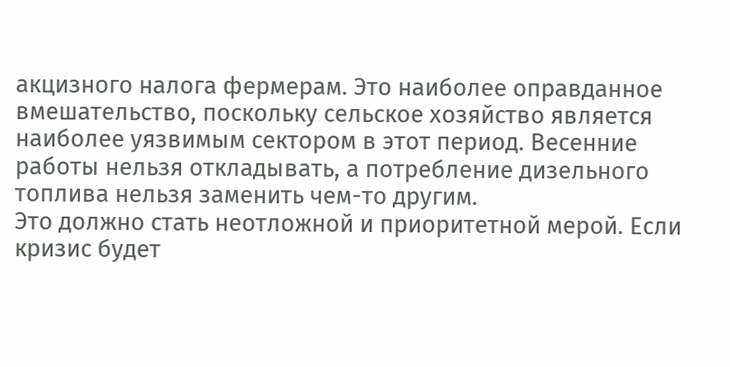акцизного налога фермерам. Это наиболее оправданное вмешательство, поскольку сельское хозяйство является наиболее уязвимым сектором в этот период. Весенние работы нельзя откладывать, а потребление дизельного топлива нельзя заменить чем-то другим.
Это должно стать неотложной и приоритетной мерой. Если кризис будет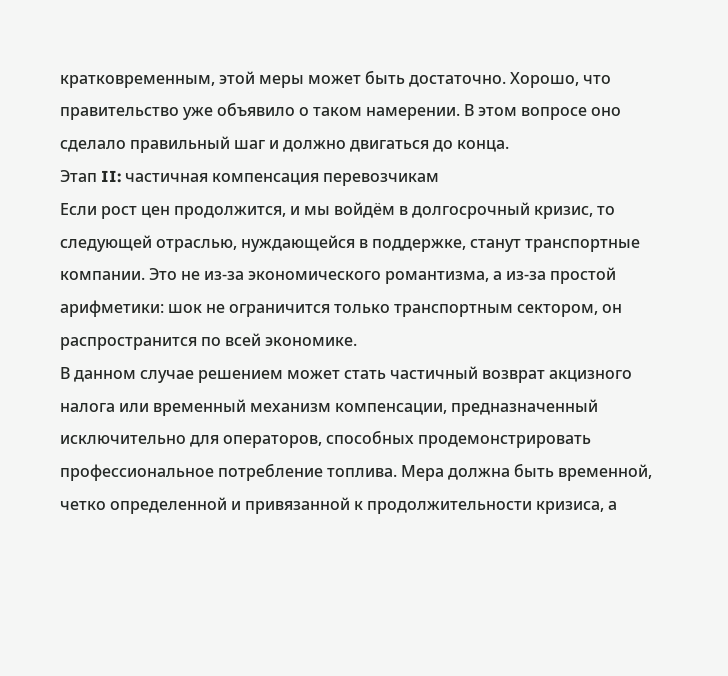кратковременным, этой меры может быть достаточно. Хорошо, что правительство уже объявило о таком намерении. В этом вопросе оно сделало правильный шаг и должно двигаться до конца.
Этап II: частичная компенсация перевозчикам
Если рост цен продолжится, и мы войдём в долгосрочный кризис, то следующей отраслью, нуждающейся в поддержке, станут транспортные компании. Это не из-за экономического романтизма, а из-за простой арифметики: шок не ограничится только транспортным сектором, он распространится по всей экономике.
В данном случае решением может стать частичный возврат акцизного налога или временный механизм компенсации, предназначенный исключительно для операторов, способных продемонстрировать профессиональное потребление топлива. Мера должна быть временной, четко определенной и привязанной к продолжительности кризиса, а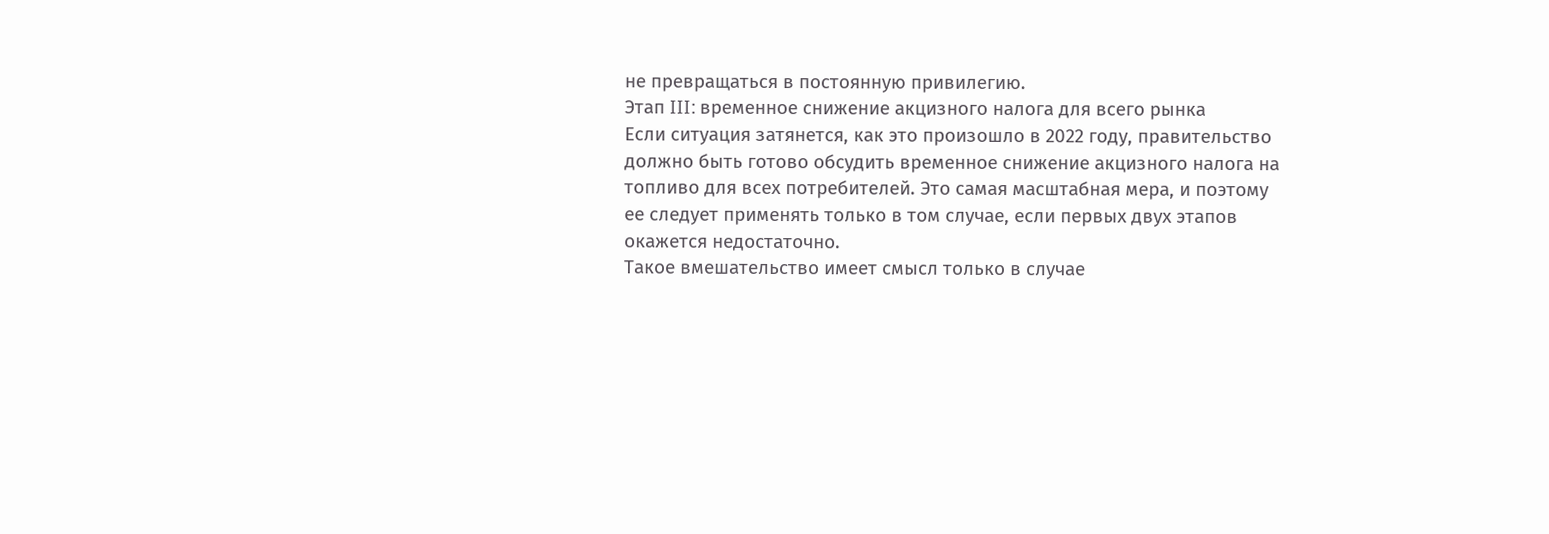не превращаться в постоянную привилегию.
Этап III: временное снижение акцизного налога для всего рынка
Если ситуация затянется, как это произошло в 2022 году, правительство должно быть готово обсудить временное снижение акцизного налога на топливо для всех потребителей. Это самая масштабная мера, и поэтому ее следует применять только в том случае, если первых двух этапов окажется недостаточно.
Такое вмешательство имеет смысл только в случае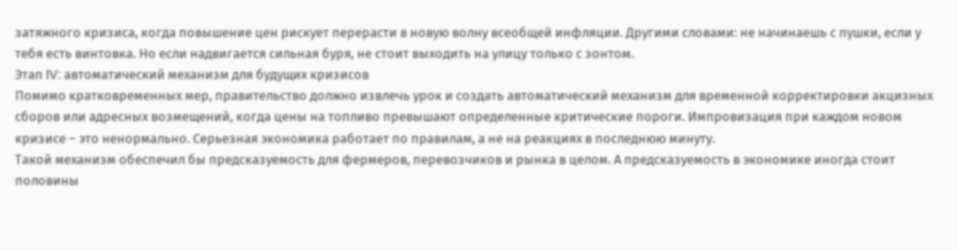затяжного кризиса, когда повышение цен рискует перерасти в новую волну всеобщей инфляции. Другими словами: не начинаешь с пушки, если у тебя есть винтовка. Но если надвигается сильная буря, не стоит выходить на улицу только с зонтом.
Этап IV: автоматический механизм для будущих кризисов
Помимо кратковременных мер, правительство должно извлечь урок и создать автоматический механизм для временной корректировки акцизных сборов или адресных возмещений, когда цены на топливо превышают определенные критические пороги. Импровизация при каждом новом кризисе – это ненормально. Серьезная экономика работает по правилам, а не на реакциях в последнюю минуту.
Такой механизм обеспечил бы предсказуемость для фермеров, перевозчиков и рынка в целом. А предсказуемость в экономике иногда стоит половины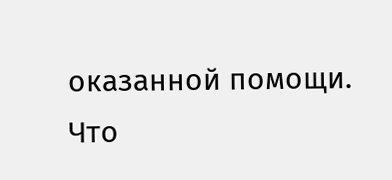оказанной помощи.
Что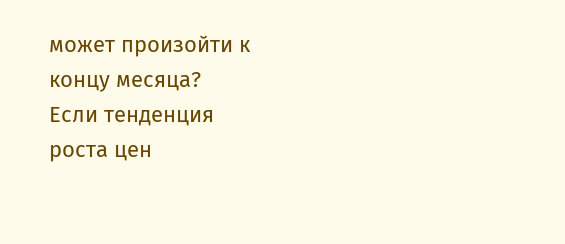может произойти к концу месяца?
Если тенденция роста цен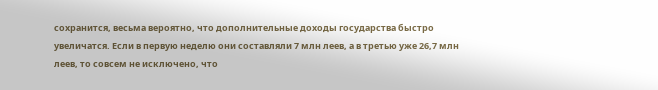сохранится, весьма вероятно, что дополнительные доходы государства быстро увеличатся. Если в первую неделю они составляли 7 млн леев, а в третью уже 26,7 млн леев, то совсем не исключено, что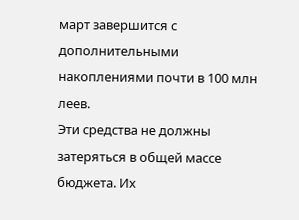март завершится с дополнительными накоплениями почти в 100 млн леев.
Эти средства не должны затеряться в общей массе бюджета. Их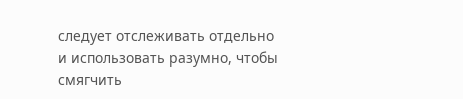следует отслеживать отдельно и использовать разумно, чтобы смягчить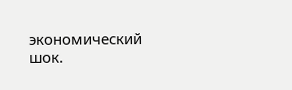экономический шок.